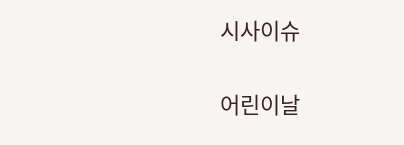시사이슈

어린이날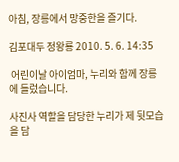아침, 장릉에서 망중한을 즐기다.

김포대두 정왕룡 2010. 5. 6. 14:35

 어린이날 아이엄마, 누리와 함께 장릉에 들렀습니다.

사진사 역할을 담당한 누리가 제 뒷모습을 담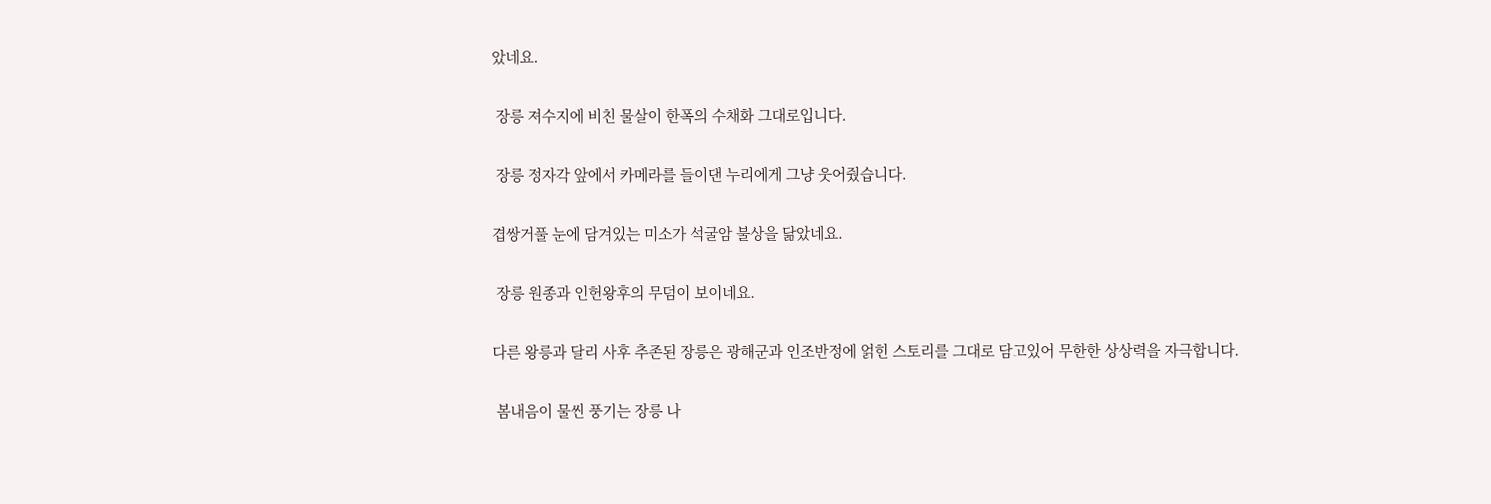았네요.

 장릉 져수지에 비친 물살이 한폭의 수채화 그대로입니다.

 장릉 정자각 앞에서 카메라를 들이댄 누리에게 그냥 웃어줬습니다.

겹쌍거풀 눈에 담겨있는 미소가 석굴암 불상을 닮았네요.

 장릉 원종과 인헌왕후의 무덤이 보이네요.

다른 왕릉과 달리 사후 추존된 장릉은 광해군과 인조반정에 얽힌 스토리를 그대로 담고있어 무한한 상상력을 자극합니다.

 봄내음이 물씬 풍기는 장릉 나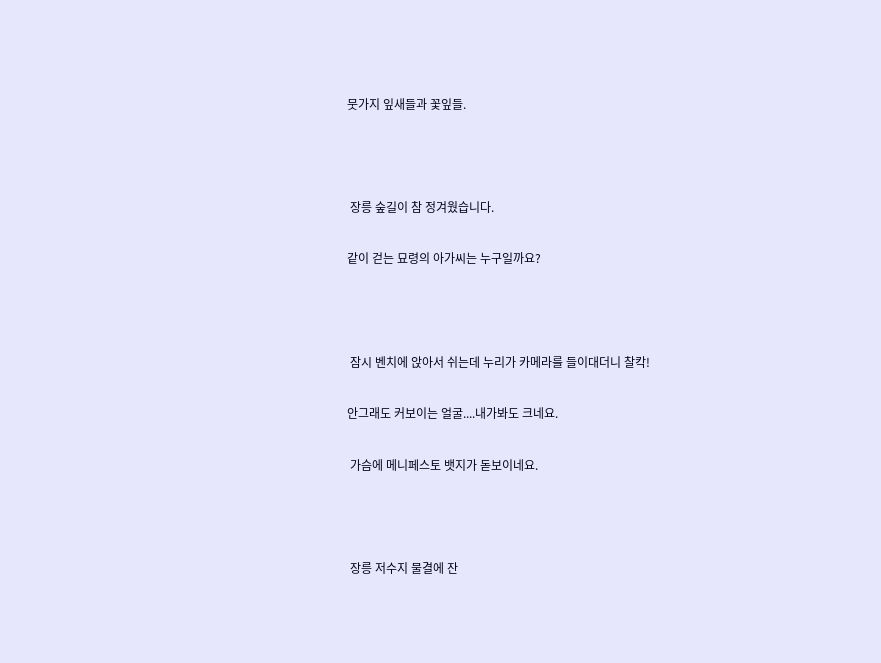뭇가지 잎새들과 꽃잎들.



 장릉 숲길이 참 정겨웠습니다.

같이 걷는 묘령의 아가씨는 누구일까요?



 잠시 벤치에 앉아서 쉬는데 누리가 카메라를 들이대더니 찰칵!

안그래도 커보이는 얼굴....내가봐도 크네요.

 가슴에 메니페스토 뱃지가 돋보이네요.



 장릉 저수지 물결에 잔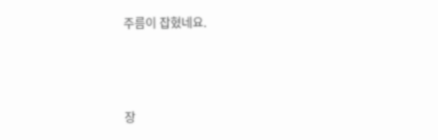주름이 잡혔네요.



장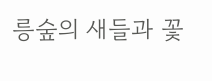릉숲의 새들과 꽃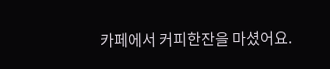카페에서 커피한잔을 마셨어요.